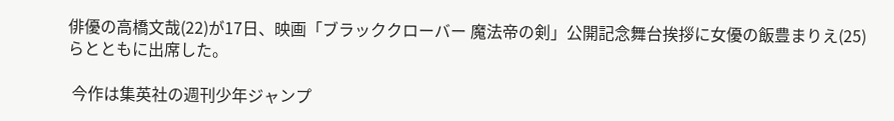俳優の高橋文哉(22)が17日、映画「ブラッククローバー 魔法帝の剣」公開記念舞台挨拶に女優の飯豊まりえ(25)らとともに出席した。

 今作は集英社の週刊少年ジャンプ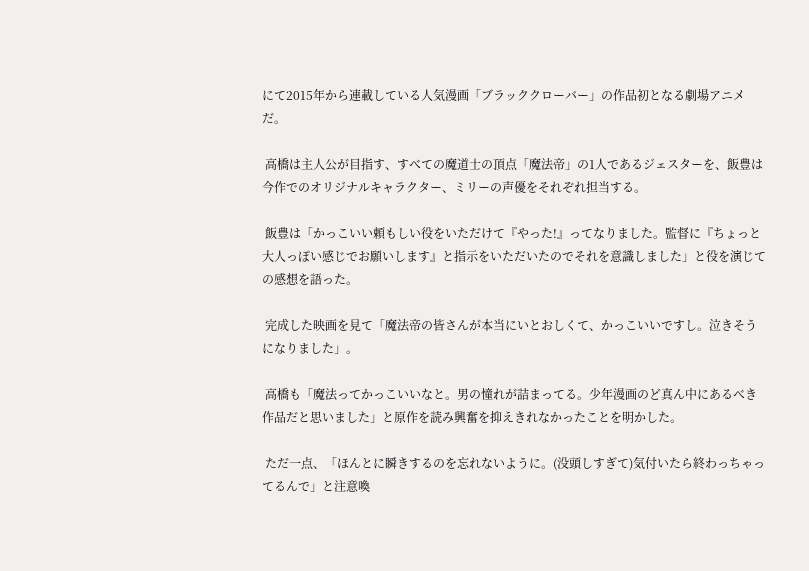にて2015年から連載している人気漫画「ブラッククローバー」の作品初となる劇場アニメだ。

 高橋は主人公が目指す、すべての魔道士の頂点「魔法帝」の1人であるジェスターを、飯豊は今作でのオリジナルキャラクター、ミリーの声優をそれぞれ担当する。

 飯豊は「かっこいい頼もしい役をいただけて『やった!』ってなりました。監督に『ちょっと大人っぽい感じでお願いします』と指示をいただいたのでそれを意識しました」と役を演じての感想を語った。

 完成した映画を見て「魔法帝の皆さんが本当にいとおしくて、かっこいいですし。泣きそうになりました」。

 高橋も「魔法ってかっこいいなと。男の憧れが詰まってる。少年漫画のど真ん中にあるべき作品だと思いました」と原作を読み興奮を抑えきれなかったことを明かした。

 ただ一点、「ほんとに瞬きするのを忘れないように。(没頭しすぎて)気付いたら終わっちゃってるんで」と注意喚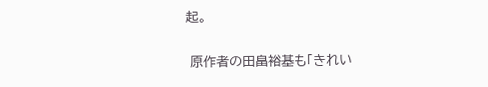起。

 原作者の田畠裕基も「きれい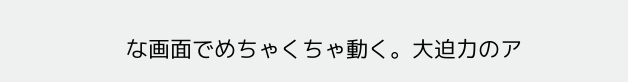な画面でめちゃくちゃ動く。大迫力のア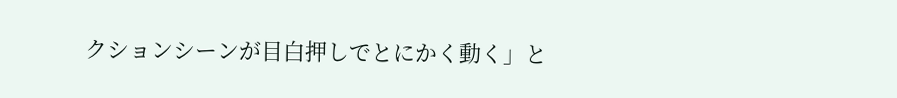クションシーンが目白押しでとにかく動く」と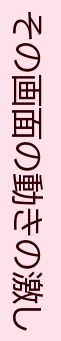その画面の動きの激し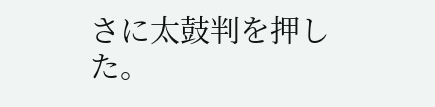さに太鼓判を押した。